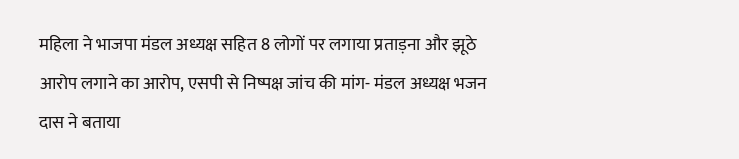महिला ने भाजपा मंडल अध्यक्ष सहित 8 लोगों पर लगाया प्रताड़ना और झूठे आरोप लगाने का आरोप, एसपी से निष्पक्ष जांच की मांग- मंडल अध्यक्ष भजन दास ने बताया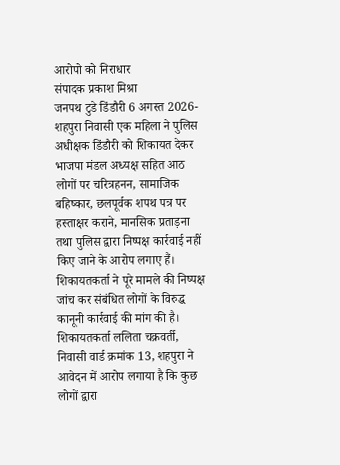आरोपो को निराधार
संपादक प्रकाश मिश्रा
जनपथ टुडे डिंडौरी 6 अगस्त 2026- शहपुरा निवासी एक महिला ने पुलिस अधीक्षक डिंडौरी को शिकायत देकर भाजपा मंडल अध्यक्ष सहित आठ लोगों पर चरित्रहनन, सामाजिक बहिष्कार, छलपूर्वक शपथ पत्र पर हस्ताक्षर कराने, मानसिक प्रताड़ना तथा पुलिस द्वारा निष्पक्ष कार्रवाई नहीं किए जाने के आरोप लगाए हैं। शिकायतकर्ता ने पूरे मामले की निष्पक्ष जांच कर संबंधित लोगों के विरुद्ध कानूनी कार्रवाई की मांग की है।
शिकायतकर्ता ललिता चक्रवर्ती, निवासी वार्ड क्रमांक 13, शहपुरा ने आवेदन में आरोप लगाया है कि कुछ लोगों द्वारा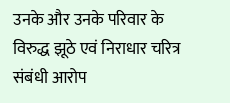उनके और उनके परिवार के विरुद्ध झूठे एवं निराधार चरित्र संबंधी आरोप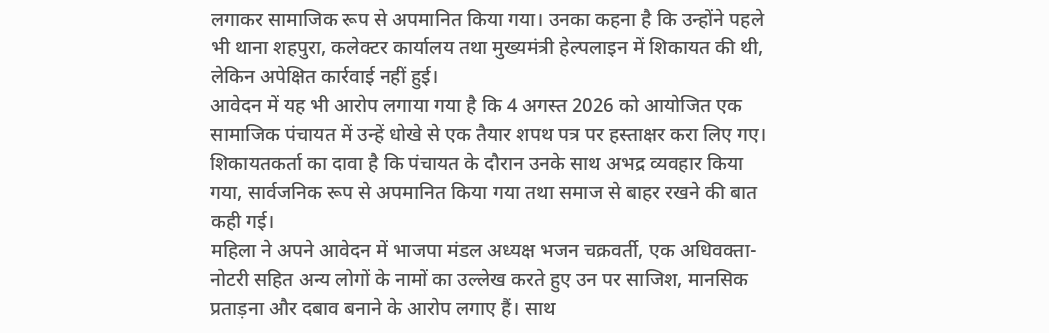लगाकर सामाजिक रूप से अपमानित किया गया। उनका कहना है कि उन्होंने पहले भी थाना शहपुरा, कलेक्टर कार्यालय तथा मुख्यमंत्री हेल्पलाइन में शिकायत की थी, लेकिन अपेक्षित कार्रवाई नहीं हुई।
आवेदन में यह भी आरोप लगाया गया है कि 4 अगस्त 2026 को आयोजित एक सामाजिक पंचायत में उन्हें धोखे से एक तैयार शपथ पत्र पर हस्ताक्षर करा लिए गए। शिकायतकर्ता का दावा है कि पंचायत के दौरान उनके साथ अभद्र व्यवहार किया गया, सार्वजनिक रूप से अपमानित किया गया तथा समाज से बाहर रखने की बात कही गई।
महिला ने अपने आवेदन में भाजपा मंडल अध्यक्ष भजन चक्रवर्ती, एक अधिवक्ता-नोटरी सहित अन्य लोगों के नामों का उल्लेख करते हुए उन पर साजिश, मानसिक प्रताड़ना और दबाव बनाने के आरोप लगाए हैं। साथ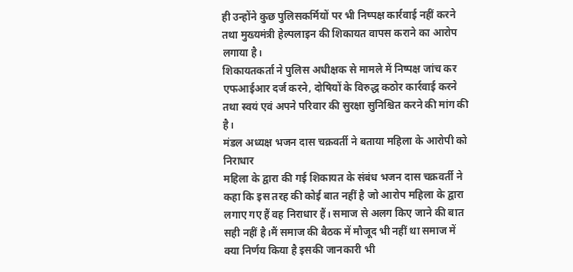ही उन्होंने कुछ पुलिसकर्मियों पर भी निष्पक्ष कार्रवाई नहीं करने तथा मुख्यमंत्री हेल्पलाइन की शिकायत वापस कराने का आरोप लगाया है।
शिकायतकर्ता ने पुलिस अधीक्षक से मामले में निष्पक्ष जांच कर एफआईआर दर्ज करने, दोषियों के विरुद्ध कठोर कार्रवाई करने तथा स्वयं एवं अपने परिवार की सुरक्षा सुनिश्चित करने की मांग की है।
मंडल अध्यक्ष भजन दास चक्रवर्ती ने बताया महिला के आरोपी को निराधार
महिला के द्वारा की गई शिकायत के संबंध भजन दास चक्रवर्ती ने कहा कि इस तरह की कोई बात नहीं है जो आरोप महिला के द्वारा लगाए गए हैं वह निराधार हैं। समाज से अलग किए जाने की बात सही नहीं है।मैं समाज की बैठक में मौजूद भी नहीं था समाज में क्या निर्णय किया है इसकी जानकारी भी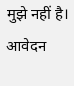मुझे नहीं है।
आवेदन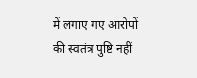में लगाए गए आरोपों की स्वतंत्र पुष्टि नहीं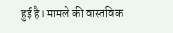हुई है। मामले की वास्तविक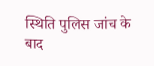स्थिति पुलिस जांच के बाद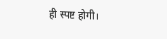ही स्पष्ट होगी।